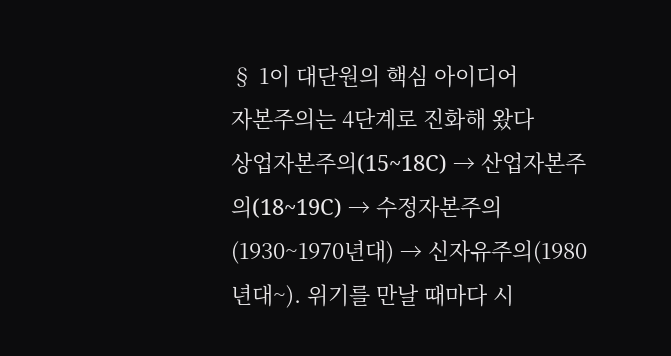§ 1이 대단원의 핵심 아이디어
자본주의는 4단계로 진화해 왔다
상업자본주의(15~18C) → 산업자본주의(18~19C) → 수정자본주의(1930~1970년대) → 신자유주의(1980년대~). 위기를 만날 때마다 시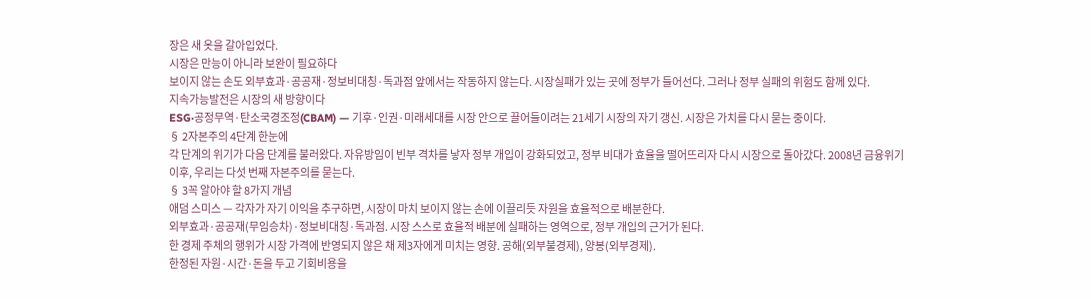장은 새 옷을 갈아입었다.
시장은 만능이 아니라 보완이 필요하다
보이지 않는 손도 외부효과·공공재·정보비대칭·독과점 앞에서는 작동하지 않는다. 시장실패가 있는 곳에 정부가 들어선다. 그러나 정부 실패의 위험도 함께 있다.
지속가능발전은 시장의 새 방향이다
ESG·공정무역·탄소국경조정(CBAM) — 기후·인권·미래세대를 시장 안으로 끌어들이려는 21세기 시장의 자기 갱신. 시장은 가치를 다시 묻는 중이다.
§ 2자본주의 4단계 한눈에
각 단계의 위기가 다음 단계를 불러왔다. 자유방임이 빈부 격차를 낳자 정부 개입이 강화되었고, 정부 비대가 효율을 떨어뜨리자 다시 시장으로 돌아갔다. 2008년 금융위기 이후, 우리는 다섯 번째 자본주의를 묻는다.
§ 3꼭 알아야 할 8가지 개념
애덤 스미스 — 각자가 자기 이익을 추구하면, 시장이 마치 보이지 않는 손에 이끌리듯 자원을 효율적으로 배분한다.
외부효과·공공재(무임승차)·정보비대칭·독과점. 시장 스스로 효율적 배분에 실패하는 영역으로, 정부 개입의 근거가 된다.
한 경제 주체의 행위가 시장 가격에 반영되지 않은 채 제3자에게 미치는 영향. 공해(외부불경제), 양봉(외부경제).
한정된 자원·시간·돈을 두고 기회비용을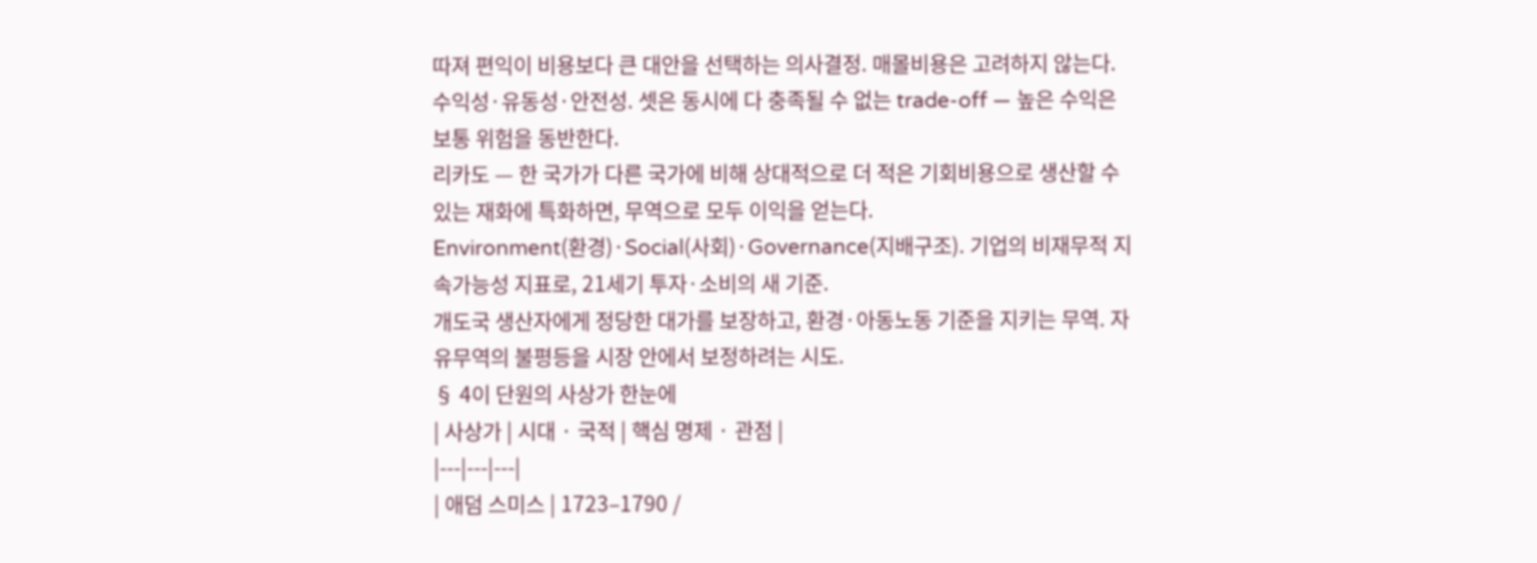따져 편익이 비용보다 큰 대안을 선택하는 의사결정. 매몰비용은 고려하지 않는다.
수익성·유동성·안전성. 셋은 동시에 다 충족될 수 없는 trade-off — 높은 수익은 보통 위험을 동반한다.
리카도 — 한 국가가 다른 국가에 비해 상대적으로 더 적은 기회비용으로 생산할 수 있는 재화에 특화하면, 무역으로 모두 이익을 얻는다.
Environment(환경)·Social(사회)·Governance(지배구조). 기업의 비재무적 지속가능성 지표로, 21세기 투자·소비의 새 기준.
개도국 생산자에게 정당한 대가를 보장하고, 환경·아동노동 기준을 지키는 무역. 자유무역의 불평등을 시장 안에서 보정하려는 시도.
§ 4이 단원의 사상가 한눈에
| 사상가 | 시대 · 국적 | 핵심 명제 · 관점 |
|---|---|---|
| 애덤 스미스 | 1723–1790 /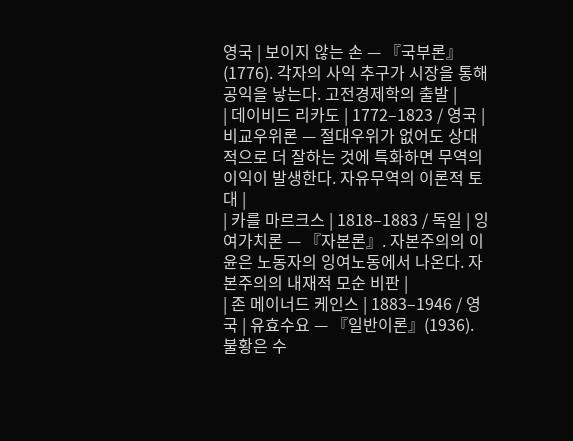영국 | 보이지 않는 손 — 『국부론』(1776). 각자의 사익 추구가 시장을 통해 공익을 낳는다. 고전경제학의 출발 |
| 데이비드 리카도 | 1772–1823 / 영국 | 비교우위론 — 절대우위가 없어도 상대적으로 더 잘하는 것에 특화하면 무역의 이익이 발생한다. 자유무역의 이론적 토대 |
| 카를 마르크스 | 1818–1883 / 독일 | 잉여가치론 — 『자본론』. 자본주의의 이윤은 노동자의 잉여노동에서 나온다. 자본주의의 내재적 모순 비판 |
| 존 메이너드 케인스 | 1883–1946 / 영국 | 유효수요 — 『일반이론』(1936). 불황은 수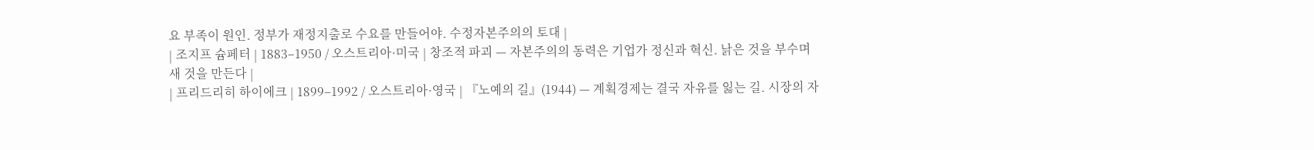요 부족이 원인. 정부가 재정지출로 수요를 만들어야. 수정자본주의의 토대 |
| 조지프 슘페터 | 1883–1950 / 오스트리아·미국 | 창조적 파괴 — 자본주의의 동력은 기업가 정신과 혁신. 낡은 것을 부수며 새 것을 만든다 |
| 프리드리히 하이에크 | 1899–1992 / 오스트리아·영국 | 『노예의 길』(1944) — 계획경제는 결국 자유를 잃는 길. 시장의 자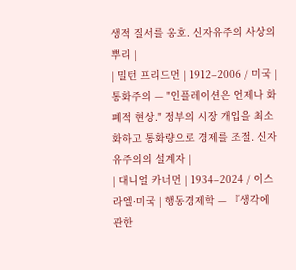생적 질서를 옹호. 신자유주의 사상의 뿌리 |
| 밀턴 프리드먼 | 1912–2006 / 미국 | 통화주의 — "인플레이션은 언제나 화폐적 현상." 정부의 시장 개입을 최소화하고 통화량으로 경제를 조절. 신자유주의의 설계자 |
| 대니얼 카너먼 | 1934–2024 / 이스라엘·미국 | 행동경제학 — 『생각에 관한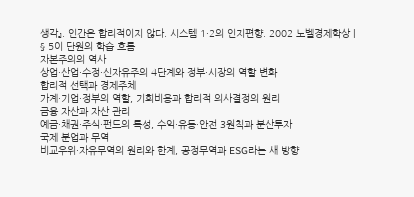생각』. 인간은 합리적이지 않다. 시스템 1·2의 인지편향. 2002 노벨경제학상 |
§ 5이 단원의 학습 흐름
자본주의의 역사
상업·산업·수정·신자유주의 4단계와 정부·시장의 역할 변화
합리적 선택과 경제주체
가계·기업·정부의 역할, 기회비용과 합리적 의사결정의 원리
금융 자산과 자산 관리
예금·채권·주식·펀드의 특성, 수익·유동·안전 3원칙과 분산투자
국제 분업과 무역
비교우위·자유무역의 원리와 한계, 공정무역과 ESG라는 새 방향